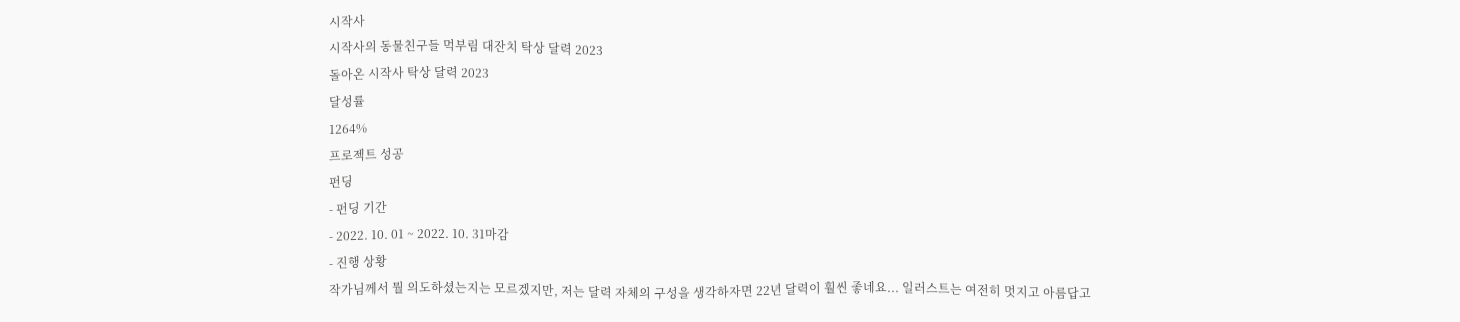시작사
시작사의 동물친구들 먹부림 대잔치 탁상 달력 2023
돌아온 시작사 탁상 달력 2023
달성률
1264%
프로젝트 성공
펀딩
- 펀딩 기간
- 2022. 10. 01 ~ 2022. 10. 31마감
- 진행 상황
작가님께서 뭘 의도하셨는지는 모르겠지만, 저는 달력 자체의 구성을 생각하자면 22년 달력이 훨씬 좋네요... 일러스트는 여전히 멋지고 아름답고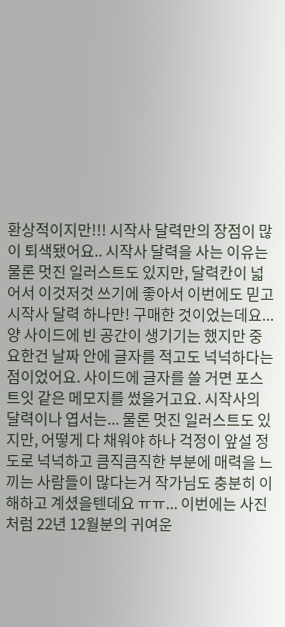환상적이지만!!! 시작사 달력만의 장점이 많이 퇴색됐어요.. 시작사 달력을 사는 이유는 물론 멋진 일러스트도 있지만, 달력칸이 넓어서 이것저것 쓰기에 좋아서 이번에도 믿고 시작사 달력 하나만! 구매한 것이었는데요... 양 사이드에 빈 공간이 생기기는 했지만 중요한건 날짜 안에 글자를 적고도 넉넉하다는 점이었어요. 사이드에 글자를 쓸 거면 포스트잇 같은 메모지를 썼을거고요. 시작사의 달력이나 엽서는... 물론 멋진 일러스트도 있지만, 어떻게 다 채워야 하나 걱정이 앞설 정도로 넉넉하고 큼직큼직한 부분에 매력을 느끼는 사람들이 많다는거 작가님도 충분히 이해하고 계셨을텐데요 ㅠㅠ... 이번에는 사진처럼 22년 12월분의 귀여운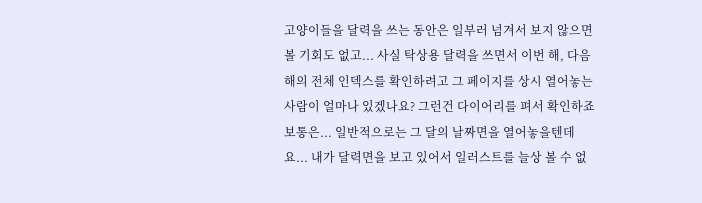고양이들을 달력을 쓰는 동안은 일부러 넘겨서 보지 않으면 볼 기회도 없고... 사실 탁상용 달력을 쓰면서 이번 해, 다음 해의 전체 인덱스를 확인하려고 그 페이지를 상시 열어놓는 사람이 얼마나 있겠나요? 그런건 다이어리를 펴서 확인하죠 보통은... 일반적으로는 그 달의 날짜면을 열어놓을텐데요... 내가 달력면을 보고 있어서 일러스트를 늘상 볼 수 없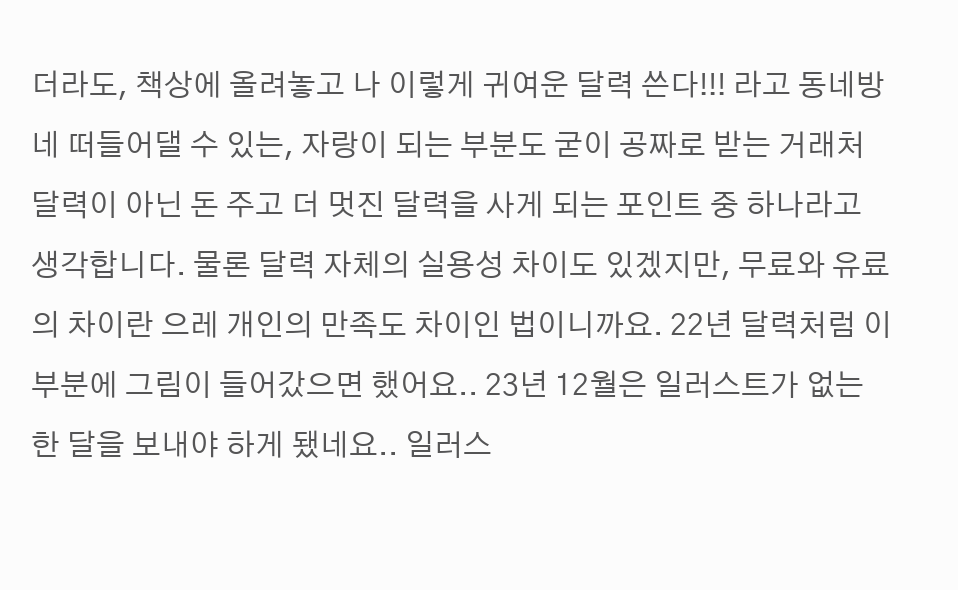더라도, 책상에 올려놓고 나 이렇게 귀여운 달력 쓴다!!! 라고 동네방네 떠들어댈 수 있는, 자랑이 되는 부분도 굳이 공짜로 받는 거래처 달력이 아닌 돈 주고 더 멋진 달력을 사게 되는 포인트 중 하나라고 생각합니다. 물론 달력 자체의 실용성 차이도 있겠지만, 무료와 유료의 차이란 으레 개인의 만족도 차이인 법이니까요. 22년 달력처럼 이 부분에 그림이 들어갔으면 했어요.. 23년 12월은 일러스트가 없는 한 달을 보내야 하게 됐네요.. 일러스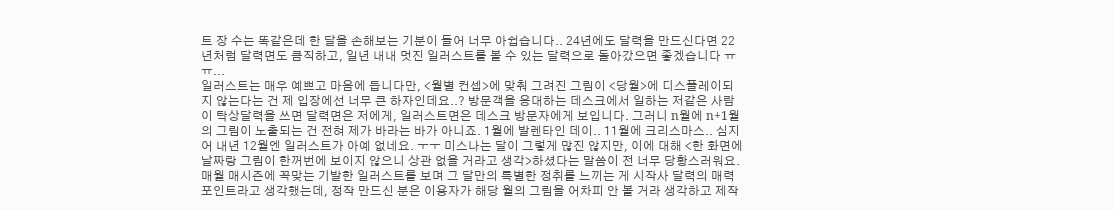트 장 수는 똑같은데 한 달을 손해보는 기분이 들어 너무 아쉽습니다.. 24년에도 달력을 만드신다면 22년처럼 달력면도 큼직하고, 일년 내내 멋진 일러스트를 볼 수 있는 달력으로 돌아갔으면 좋겠습니다 ㅠㅠ...
일러스트는 매우 예쁘고 마음에 듭니다만, <월별 컨셉>에 맞춰 그려진 그림이 <당월>에 디스플레이되지 않는다는 건 제 입장에선 너무 큰 하자인데요..? 방문객을 응대하는 데스크에서 일하는 저같은 사람이 탁상달력을 쓰면 달력면은 저에게, 일러스트면은 데스크 방문자에게 보입니다. 그러니 n월에 n+1월의 그림이 노출되는 건 전혀 제가 바라는 바가 아니죠. 1월에 발렌타인 데이.. 11월에 크리스마스.. 심지어 내년 12월엔 일러스트가 아예 없네요. ㅜㅜ 미스나는 달이 그렇게 많진 않지만, 이에 대해 <한 화면에 날짜랑 그림이 한꺼번에 보이지 않으니 상관 없을 거라고 생각>하셨다는 말씀이 전 너무 당황스러워요. 매월 매시즌에 꼭맞는 기발한 일러스트를 보며 그 달만의 특별한 정취를 느끼는 게 시작사 달력의 매력 포인트라고 생각했는데, 정작 만드신 분은 이용자가 해당 월의 그림을 어차피 안 볼 거라 생각하고 제작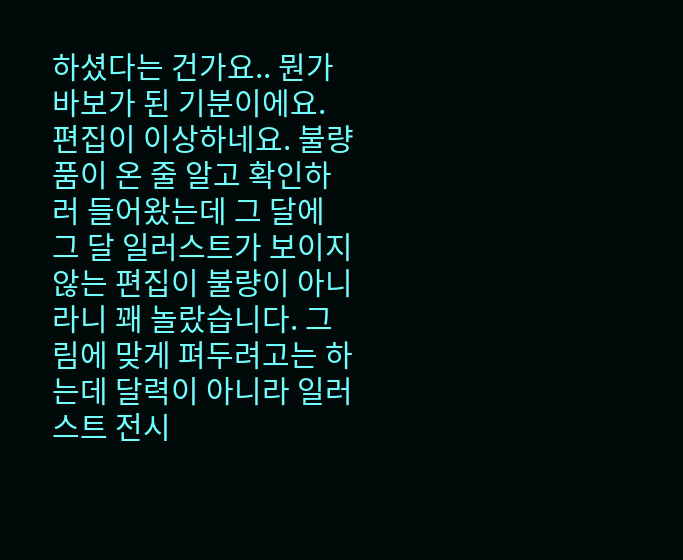하셨다는 건가요.. 뭔가 바보가 된 기분이에요.
편집이 이상하네요. 불량품이 온 줄 알고 확인하러 들어왔는데 그 달에 그 달 일러스트가 보이지 않는 편집이 불량이 아니라니 꽤 놀랐습니다. 그림에 맞게 펴두려고는 하는데 달력이 아니라 일러스트 전시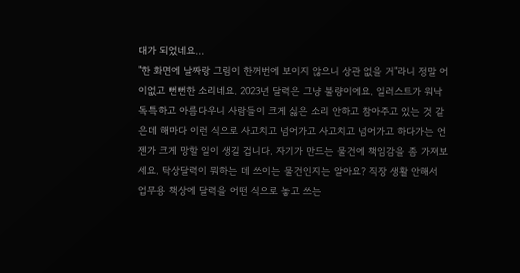대가 되었네요...
"한 화면에 날짜랑 그림이 한꺼번에 보이지 않으니 상관 없을 거"라니 정말 어이없고 뻔뻔한 소리네요. 2023년 달력은 그냥 불량이에요. 일러스트가 워낙 독특하고 아름다우니 사람들이 크게 싫은 소리 안하고 참아주고 있는 것 같은데 해마다 이런 식으로 사고치고 넘어가고 사고치고 넘어가고 하다가는 언젠가 크게 망할 일이 생길 겁니다. 자기가 만드는 물건에 책임감을 좀 가져보세요. 탁상달력이 뭐하는 데 쓰이는 물건인지는 알아요? 직장 생활 안해서 업무용 책상에 달력을 어떤 식으로 놓고 쓰는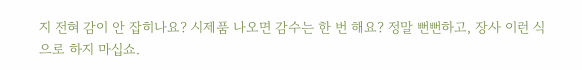지 전혀 감이 안 잡히나요? 시제품 나오면 감수는 한 번 해요? 정말 뻔뻔하고, 장사 이런 식으로 하지 마십쇼.